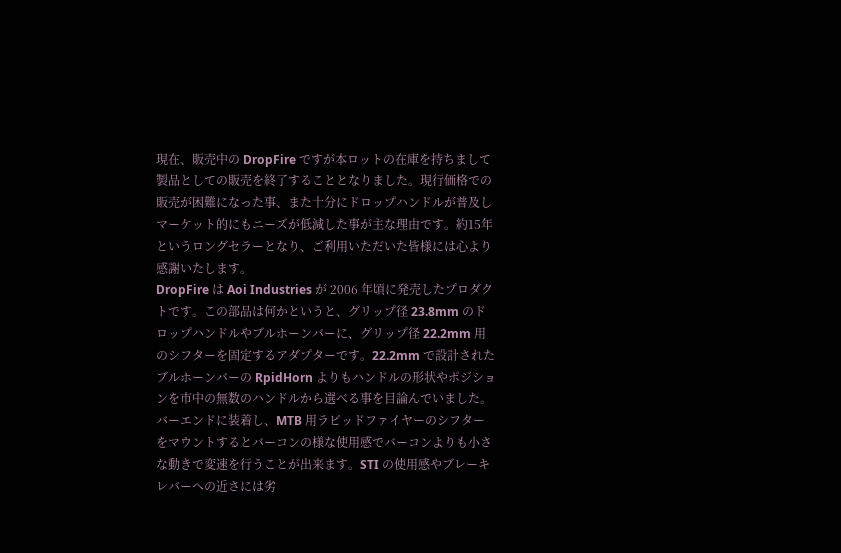現在、販売中の DropFire ですが本ロットの在庫を持ちまして製品としての販売を終了することとなりました。現行価格での販売が困難になった事、また十分にドロップハンドルが普及しマーケット的にもニーズが低減した事が主な理由です。約15年というロングセラーとなり、ご利用いただいた皆様には心より感謝いたします。
DropFire は Aoi Industries が 2006 年頃に発売したプロダクトです。この部品は何かというと、グリップ径 23.8mm のドロップハンドルやブルホーンバーに、グリップ径 22.2mm 用のシフターを固定するアダプターです。22.2mm で設計されたブルホーンバーの RpidHorn よりもハンドルの形状やポジションを市中の無数のハンドルから選べる事を目論んでいました。
バーエンドに装着し、MTB 用ラピッドファイヤーのシフターをマウントするとバーコンの様な使用感でバーコンよりも小さな動きで変速を行うことが出来ます。STI の使用感やブレーキレバーへの近さには劣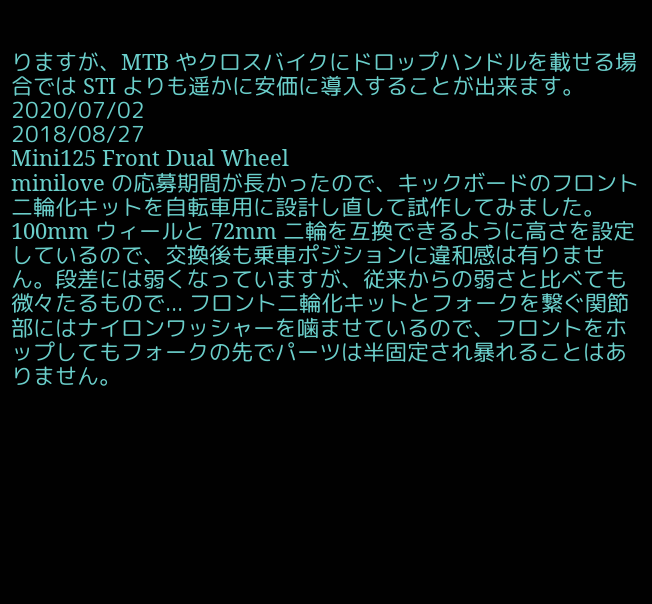りますが、MTB やクロスバイクにドロップハンドルを載せる場合では STI よりも遥かに安価に導入することが出来ます。
2020/07/02
2018/08/27
Mini125 Front Dual Wheel
minilove の応募期間が長かったので、キックボードのフロント二輪化キットを自転車用に設計し直して試作してみました。100mm ウィールと 72mm 二輪を互換できるように高さを設定しているので、交換後も乗車ポジションに違和感は有りません。段差には弱くなっていますが、従来からの弱さと比べても微々たるもので... フロント二輪化キットとフォークを繋ぐ関節部にはナイロンワッシャーを噛ませているので、フロントをホップしてもフォークの先でパーツは半固定され暴れることはありません。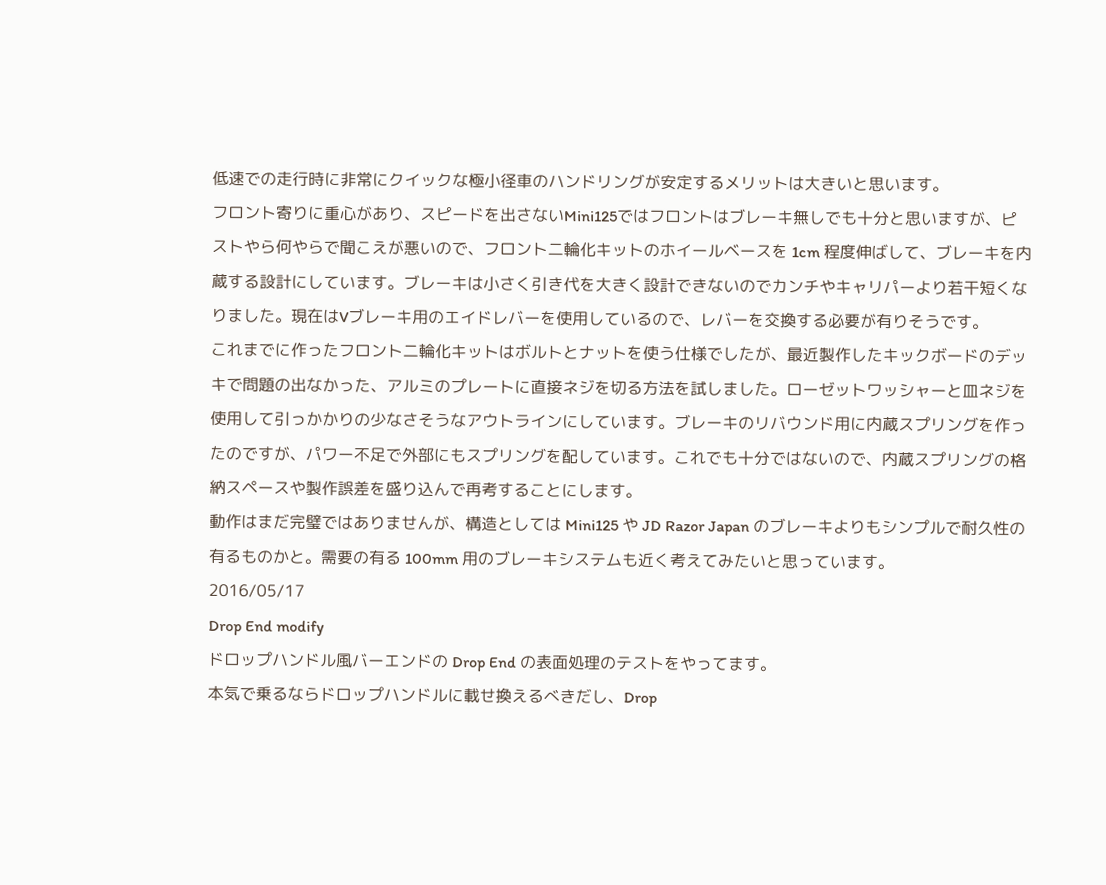低速での走行時に非常にクイックな極小径車のハンドリングが安定するメリットは大きいと思います。
フロント寄りに重心があり、スピードを出さないMini125ではフロントはブレーキ無しでも十分と思いますが、ピストやら何やらで聞こえが悪いので、フロント二輪化キットのホイールベースを 1cm 程度伸ばして、ブレーキを内蔵する設計にしています。ブレーキは小さく引き代を大きく設計できないのでカンチやキャリパーより若干短くなりました。現在はVブレーキ用のエイドレバーを使用しているので、レバーを交換する必要が有りそうです。
これまでに作ったフロント二輪化キットはボルトとナットを使う仕様でしたが、最近製作したキックボードのデッキで問題の出なかった、アルミのプレートに直接ネジを切る方法を試しました。ローゼットワッシャーと皿ネジを使用して引っかかりの少なさそうなアウトラインにしています。ブレーキのリバウンド用に内蔵スプリングを作ったのですが、パワー不足で外部にもスプリングを配しています。これでも十分ではないので、内蔵スプリングの格納スペースや製作誤差を盛り込んで再考することにします。
動作はまだ完璧ではありませんが、構造としては Mini125 や JD Razor Japan のブレーキよりもシンプルで耐久性の有るものかと。需要の有る 100mm 用のブレーキシステムも近く考えてみたいと思っています。
2016/05/17
Drop End modify
ドロップハンドル風バーエンドの Drop End の表面処理のテストをやってます。
本気で乗るならドロップハンドルに載せ換えるべきだし、Drop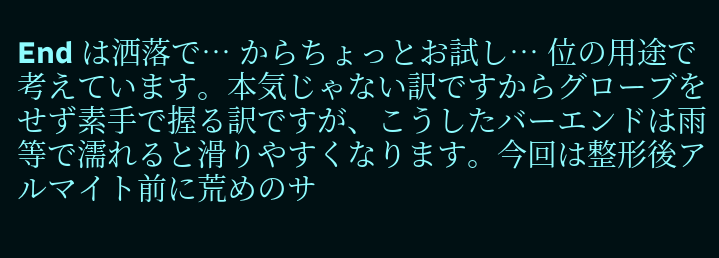End は洒落で… からちょっとお試し… 位の用途で考えています。本気じゃない訳ですからグローブをせず素手で握る訳ですが、こうしたバーエンドは雨等で濡れると滑りやすくなります。今回は整形後アルマイト前に荒めのサ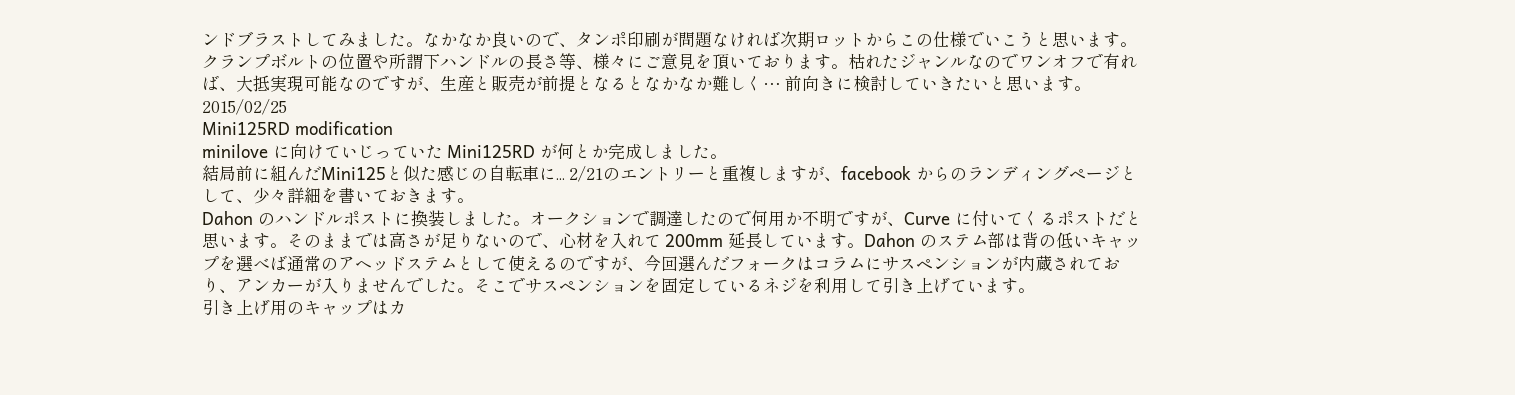ンドブラストしてみました。なかなか良いので、タンポ印刷が問題なければ次期ロットからこの仕様でいこうと思います。
クランプボルトの位置や所謂下ハンドルの長さ等、様々にご意見を頂いております。枯れたジャンルなのでワンオフで有れば、大抵実現可能なのですが、生産と販売が前提となるとなかなか難しく… 前向きに検討していきたいと思います。
2015/02/25
Mini125RD modification
minilove に向けていじっていた Mini125RD が何とか完成しました。
結局前に組んだMini125と似た感じの自転車に... 2/21のエントリーと重複しますが、facebook からのランディングページとして、少々詳細を書いておきます。
Dahon のハンドルポストに換装しました。オークションで調達したので何用か不明ですが、Curve に付いてくるポストだと思います。そのままでは高さが足りないので、心材を入れて 200mm 延長しています。Dahon のステム部は背の低いキャップを選べば通常のアヘッドステムとして使えるのですが、今回選んだフォークはコラムにサスペンションが内蔵されており、アンカーが入りませんでした。そこでサスペンションを固定しているネジを利用して引き上げています。
引き上げ用のキャップはカ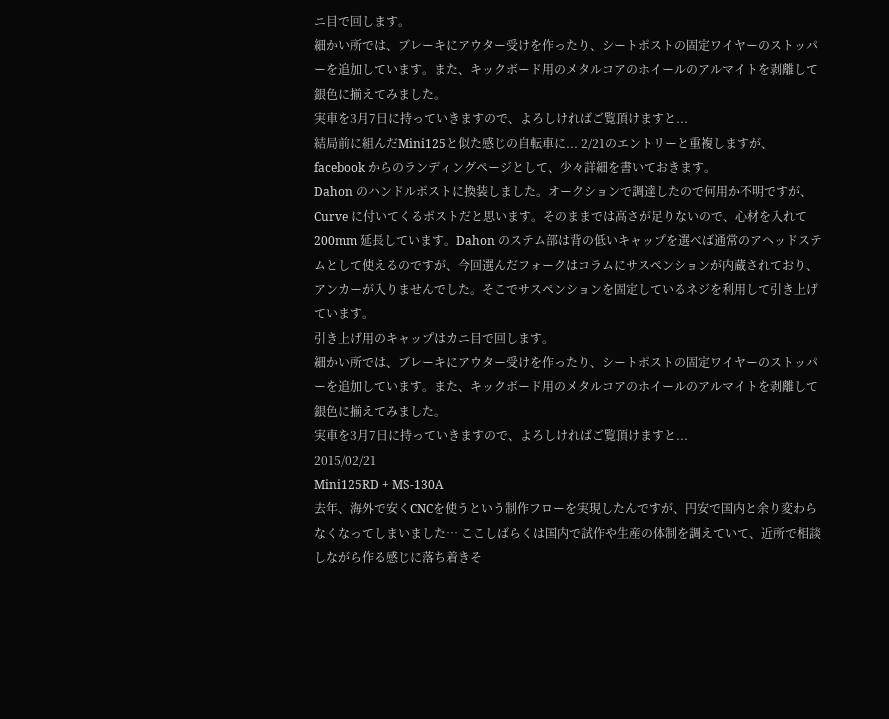ニ目で回します。
細かい所では、ブレーキにアウター受けを作ったり、シートポストの固定ワイヤーのストッパーを追加しています。また、キックボード用のメタルコアのホイールのアルマイトを剥離して銀色に揃えてみました。
実車を3月7日に持っていきますので、よろしければご覧頂けますと...
結局前に組んだMini125と似た感じの自転車に... 2/21のエントリーと重複しますが、facebook からのランディングページとして、少々詳細を書いておきます。
Dahon のハンドルポストに換装しました。オークションで調達したので何用か不明ですが、Curve に付いてくるポストだと思います。そのままでは高さが足りないので、心材を入れて 200mm 延長しています。Dahon のステム部は背の低いキャップを選べば通常のアヘッドステムとして使えるのですが、今回選んだフォークはコラムにサスペンションが内蔵されており、アンカーが入りませんでした。そこでサスペンションを固定しているネジを利用して引き上げています。
引き上げ用のキャップはカニ目で回します。
細かい所では、ブレーキにアウター受けを作ったり、シートポストの固定ワイヤーのストッパーを追加しています。また、キックボード用のメタルコアのホイールのアルマイトを剥離して銀色に揃えてみました。
実車を3月7日に持っていきますので、よろしければご覧頂けますと...
2015/02/21
Mini125RD + MS-130A
去年、海外で安くCNCを使うという制作フローを実現したんですが、円安で国内と余り変わらなくなってしまいました… ここしばらくは国内で試作や生産の体制を調えていて、近所で相談しながら作る感じに落ち着きそ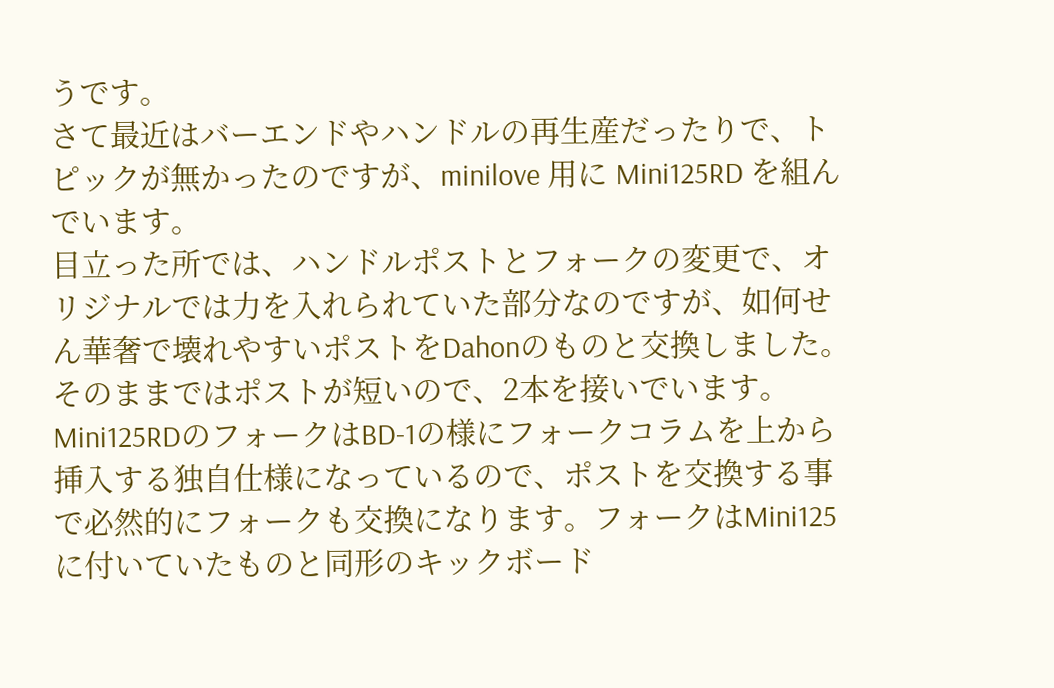うです。
さて最近はバーエンドやハンドルの再生産だったりで、トピックが無かったのですが、minilove 用に Mini125RD を組んでいます。
目立った所では、ハンドルポストとフォークの変更で、オリジナルでは力を入れられていた部分なのですが、如何せん華奢で壊れやすいポストをDahonのものと交換しました。そのままではポストが短いので、2本を接いでいます。Mini125RDのフォークはBD-1の様にフォークコラムを上から挿入する独自仕様になっているので、ポストを交換する事で必然的にフォークも交換になります。フォークはMini125に付いていたものと同形のキックボード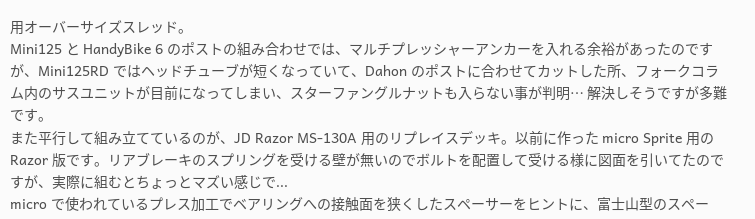用オーバーサイズスレッド。
Mini125 と HandyBike 6 のポストの組み合わせでは、マルチプレッシャーアンカーを入れる余裕があったのですが、Mini125RD ではヘッドチューブが短くなっていて、Dahon のポストに合わせてカットした所、フォークコラム内のサスユニットが目前になってしまい、スターファングルナットも入らない事が判明… 解決しそうですが多難です。
また平行して組み立てているのが、JD Razor MS-130A 用のリプレイスデッキ。以前に作った micro Sprite 用の Razor 版です。リアブレーキのスプリングを受ける壁が無いのでボルトを配置して受ける様に図面を引いてたのですが、実際に組むとちょっとマズい感じで...
micro で使われているプレス加工でベアリングへの接触面を狭くしたスペーサーをヒントに、富士山型のスペー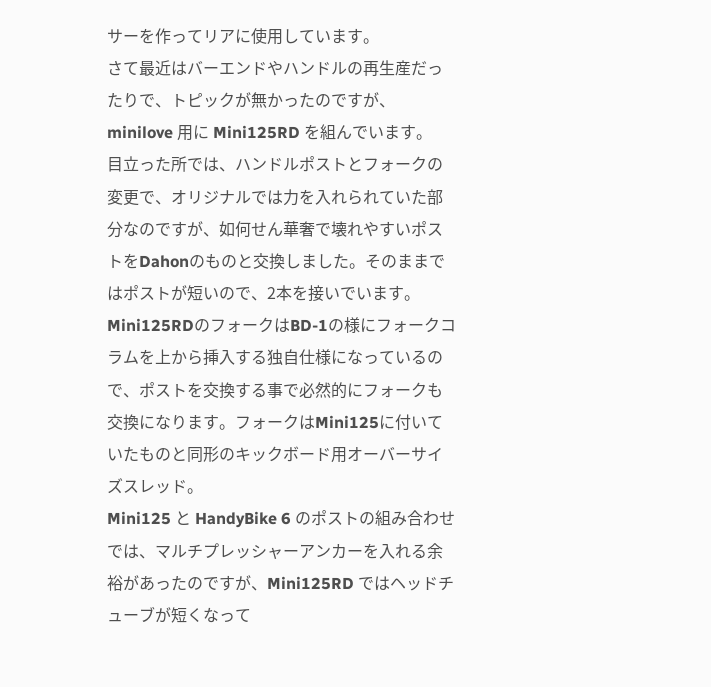サーを作ってリアに使用しています。
さて最近はバーエンドやハンドルの再生産だったりで、トピックが無かったのですが、minilove 用に Mini125RD を組んでいます。
目立った所では、ハンドルポストとフォークの変更で、オリジナルでは力を入れられていた部分なのですが、如何せん華奢で壊れやすいポストをDahonのものと交換しました。そのままではポストが短いので、2本を接いでいます。Mini125RDのフォークはBD-1の様にフォークコラムを上から挿入する独自仕様になっているので、ポストを交換する事で必然的にフォークも交換になります。フォークはMini125に付いていたものと同形のキックボード用オーバーサイズスレッド。
Mini125 と HandyBike 6 のポストの組み合わせでは、マルチプレッシャーアンカーを入れる余裕があったのですが、Mini125RD ではヘッドチューブが短くなって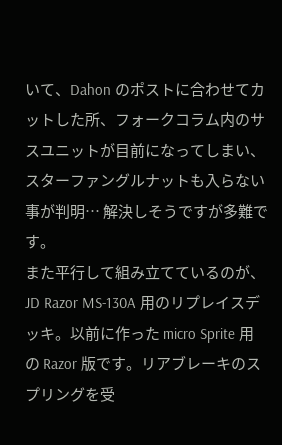いて、Dahon のポストに合わせてカットした所、フォークコラム内のサスユニットが目前になってしまい、スターファングルナットも入らない事が判明… 解決しそうですが多難です。
また平行して組み立てているのが、JD Razor MS-130A 用のリプレイスデッキ。以前に作った micro Sprite 用の Razor 版です。リアブレーキのスプリングを受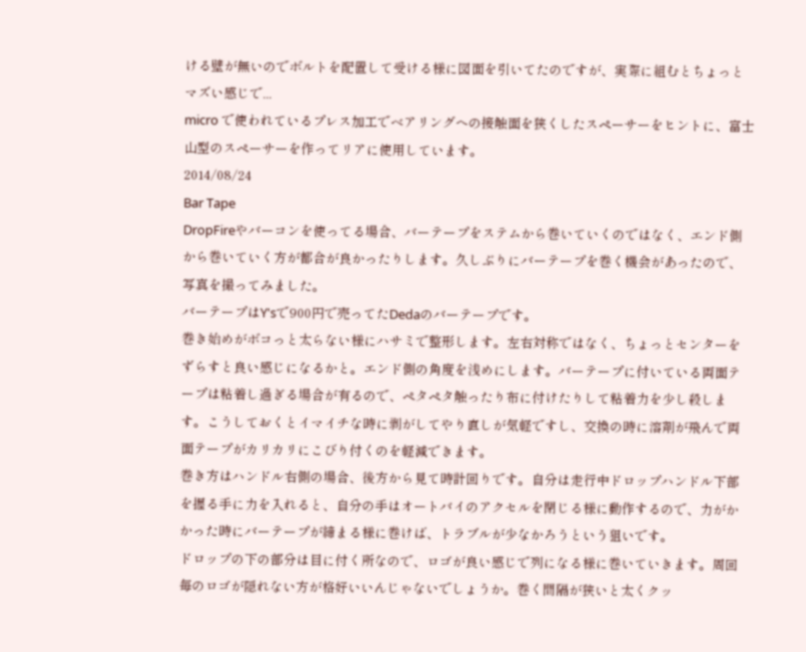ける壁が無いのでボルトを配置して受ける様に図面を引いてたのですが、実際に組むとちょっとマズい感じで...
micro で使われているプレス加工でベアリングへの接触面を狭くしたスペーサーをヒントに、富士山型のスペーサーを作ってリアに使用しています。
2014/08/24
Bar Tape
DropFireやバーコンを使ってる場合、バーテープをステムから巻いていくのではなく、エンド側から巻いていく方が都合が良かったりします。久しぶりにバーテープを巻く機会があったので、写真を撮ってみました。
バーテープはY'sで900円で売ってたDedaのバーテープです。
巻き始めがボコっと太らない様にハサミで整形します。左右対称ではなく、ちょっとセンターをずらすと良い感じになるかと。エンド側の角度を浅めにします。バーテープに付いている両面テープは粘着し過ぎる場合が有るので、ペタペタ触ったり布に付けたりして粘着力を少し殺します。こうしておくとイマイチな時に剥がしてやり直しが気軽ですし、交換の時に溶剤が飛んで両面テープがカリカリにこびり付くのを軽減できます。
巻き方はハンドル右側の場合、後方から見て時計回りです。自分は走行中ドロップハンドル下部を握る手に力を入れると、自分の手はオートバイのアクセルを閉じる様に動作するので、力がかかった時にバーテープが締まる様に巻けば、トラブルが少なかろうという狙いです。
ドロップの下の部分は目に付く所なので、ロゴが良い感じで列になる様に巻いていきます。周回毎のロゴが隠れない方が格好いいんじゃないでしょうか。巻く間隔が狭いと太くクッ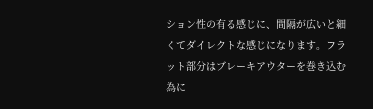ション性の有る感じに、間隔が広いと細くてダイレクトな感じになります。フラット部分はブレーキアウターを巻き込む為に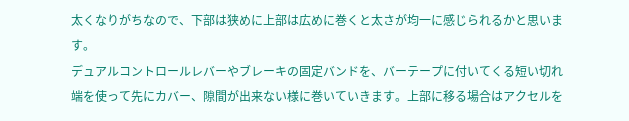太くなりがちなので、下部は狭めに上部は広めに巻くと太さが均一に感じられるかと思います。
デュアルコントロールレバーやブレーキの固定バンドを、バーテープに付いてくる短い切れ端を使って先にカバー、隙間が出来ない様に巻いていきます。上部に移る場合はアクセルを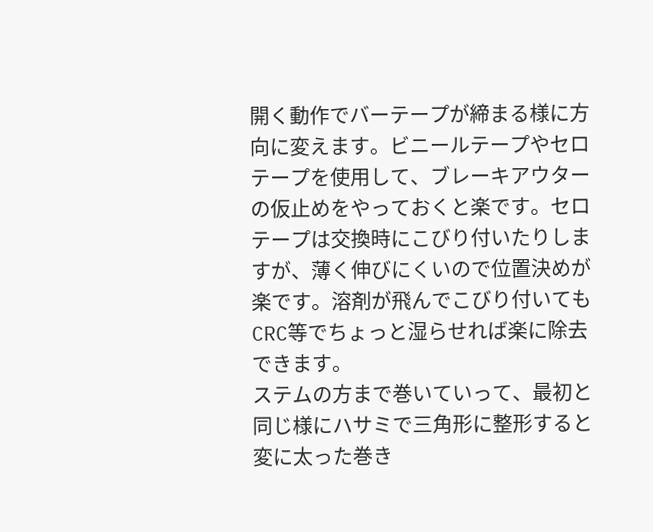開く動作でバーテープが締まる様に方向に変えます。ビニールテープやセロテープを使用して、ブレーキアウターの仮止めをやっておくと楽です。セロテープは交換時にこびり付いたりしますが、薄く伸びにくいので位置決めが楽です。溶剤が飛んでこびり付いてもCRC等でちょっと湿らせれば楽に除去できます。
ステムの方まで巻いていって、最初と同じ様にハサミで三角形に整形すると変に太った巻き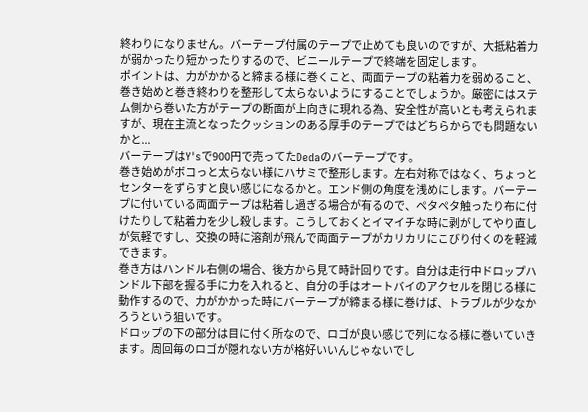終わりになりません。バーテープ付属のテープで止めても良いのですが、大抵粘着力が弱かったり短かったりするので、ビニールテープで終端を固定します。
ポイントは、力がかかると締まる様に巻くこと、両面テープの粘着力を弱めること、巻き始めと巻き終わりを整形して太らないようにすることでしょうか。厳密にはステム側から巻いた方がテープの断面が上向きに現れる為、安全性が高いとも考えられますが、現在主流となったクッションのある厚手のテープではどちらからでも問題ないかと...
バーテープはY'sで900円で売ってたDedaのバーテープです。
巻き始めがボコっと太らない様にハサミで整形します。左右対称ではなく、ちょっとセンターをずらすと良い感じになるかと。エンド側の角度を浅めにします。バーテープに付いている両面テープは粘着し過ぎる場合が有るので、ペタペタ触ったり布に付けたりして粘着力を少し殺します。こうしておくとイマイチな時に剥がしてやり直しが気軽ですし、交換の時に溶剤が飛んで両面テープがカリカリにこびり付くのを軽減できます。
巻き方はハンドル右側の場合、後方から見て時計回りです。自分は走行中ドロップハンドル下部を握る手に力を入れると、自分の手はオートバイのアクセルを閉じる様に動作するので、力がかかった時にバーテープが締まる様に巻けば、トラブルが少なかろうという狙いです。
ドロップの下の部分は目に付く所なので、ロゴが良い感じで列になる様に巻いていきます。周回毎のロゴが隠れない方が格好いいんじゃないでし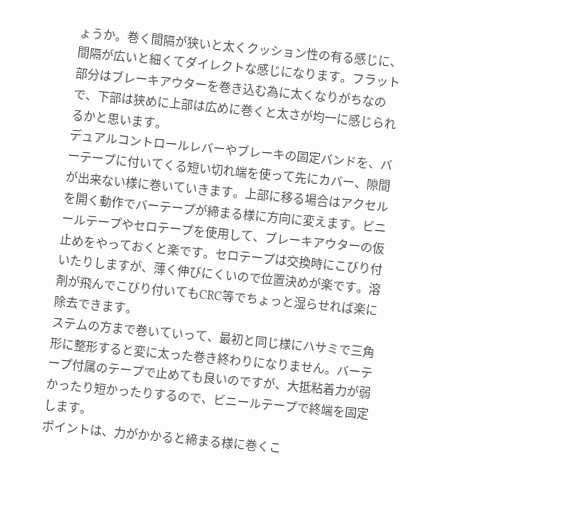ょうか。巻く間隔が狭いと太くクッション性の有る感じに、間隔が広いと細くてダイレクトな感じになります。フラット部分はブレーキアウターを巻き込む為に太くなりがちなので、下部は狭めに上部は広めに巻くと太さが均一に感じられるかと思います。
デュアルコントロールレバーやブレーキの固定バンドを、バーテープに付いてくる短い切れ端を使って先にカバー、隙間が出来ない様に巻いていきます。上部に移る場合はアクセルを開く動作でバーテープが締まる様に方向に変えます。ビニールテープやセロテープを使用して、ブレーキアウターの仮止めをやっておくと楽です。セロテープは交換時にこびり付いたりしますが、薄く伸びにくいので位置決めが楽です。溶剤が飛んでこびり付いてもCRC等でちょっと湿らせれば楽に除去できます。
ステムの方まで巻いていって、最初と同じ様にハサミで三角形に整形すると変に太った巻き終わりになりません。バーテープ付属のテープで止めても良いのですが、大抵粘着力が弱かったり短かったりするので、ビニールテープで終端を固定します。
ポイントは、力がかかると締まる様に巻くこ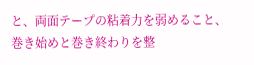と、両面テープの粘着力を弱めること、巻き始めと巻き終わりを整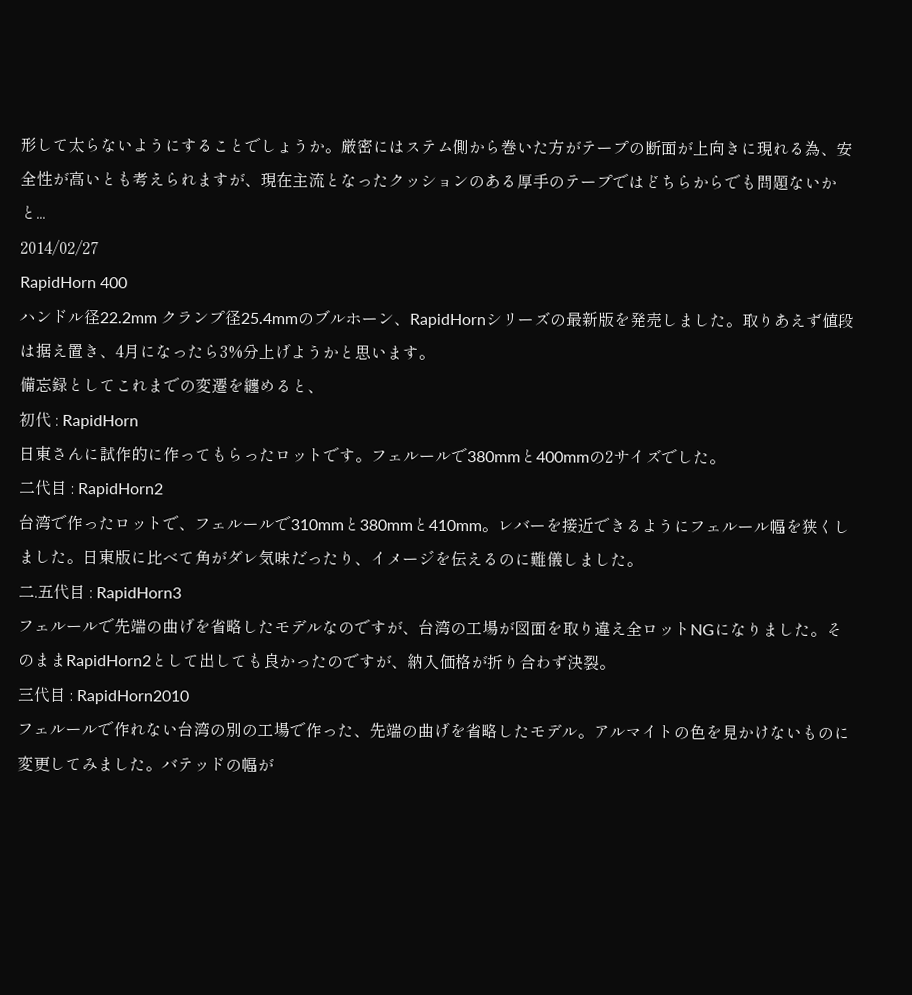形して太らないようにすることでしょうか。厳密にはステム側から巻いた方がテープの断面が上向きに現れる為、安全性が高いとも考えられますが、現在主流となったクッションのある厚手のテープではどちらからでも問題ないかと...
2014/02/27
RapidHorn 400
ハンドル径22.2mm クランプ径25.4mmのブルホーン、RapidHornシリーズの最新版を発売しました。取りあえず値段は据え置き、4月になったら3%分上げようかと思います。
備忘録としてこれまでの変遷を纏めると、
初代 : RapidHorn
日東さんに試作的に作ってもらったロットです。フェルールで380mmと400mmの2サイズでした。
二代目 : RapidHorn2
台湾で作ったロットで、フェルールで310mmと380mmと410mm。レバーを接近できるようにフェルール幅を狭くしました。日東版に比べて角がダレ気味だったり、イメージを伝えるのに難儀しました。
二.五代目 : RapidHorn3
フェルールで先端の曲げを省略したモデルなのですが、台湾の工場が図面を取り違え全ロットNGになりました。そのままRapidHorn2として出しても良かったのですが、納入価格が折り合わず決裂。
三代目 : RapidHorn2010
フェルールで作れない台湾の別の工場で作った、先端の曲げを省略したモデル。アルマイトの色を見かけないものに変更してみました。バテッドの幅が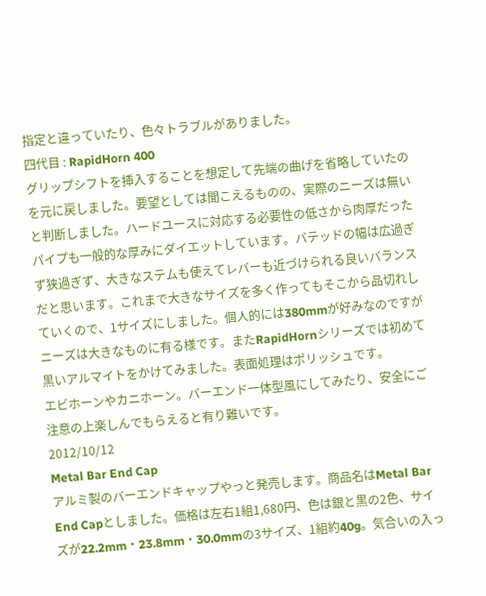指定と違っていたり、色々トラブルがありました。
四代目 : RapidHorn 400
グリップシフトを挿入することを想定して先端の曲げを省略していたのを元に戻しました。要望としては聞こえるものの、実際のニーズは無いと判断しました。ハードユースに対応する必要性の低さから肉厚だったパイプも一般的な厚みにダイエットしています。バテッドの幅は広過ぎず狭過ぎず、大きなステムも使えてレバーも近づけられる良いバランスだと思います。これまで大きなサイズを多く作ってもそこから品切れしていくので、1サイズにしました。個人的には380mmが好みなのですがニーズは大きなものに有る様です。またRapidHornシリーズでは初めて黒いアルマイトをかけてみました。表面処理はポリッシュです。
エビホーンやカニホーン。バーエンド一体型風にしてみたり、安全にご注意の上楽しんでもらえると有り難いです。
2012/10/12
Metal Bar End Cap
アルミ製のバーエンドキャップやっと発売します。商品名はMetal Bar End Capとしました。価格は左右1組1,680円、色は銀と黒の2色、サイズが22.2mm・23.8mm・30.0mmの3サイズ、1組約40g。気合いの入っ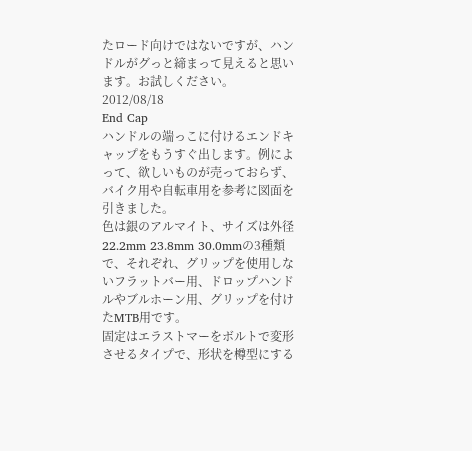たロード向けではないですが、ハンドルがグっと締まって見えると思います。お試しください。
2012/08/18
End Cap
ハンドルの端っこに付けるエンドキャップをもうすぐ出します。例によって、欲しいものが売っておらず、バイク用や自転車用を参考に図面を引きました。
色は銀のアルマイト、サイズは外径22.2mm 23.8mm 30.0mmの3種類で、それぞれ、グリップを使用しないフラットバー用、ドロップハンドルやブルホーン用、グリップを付けたMTB用です。
固定はエラストマーをボルトで変形させるタイプで、形状を樽型にする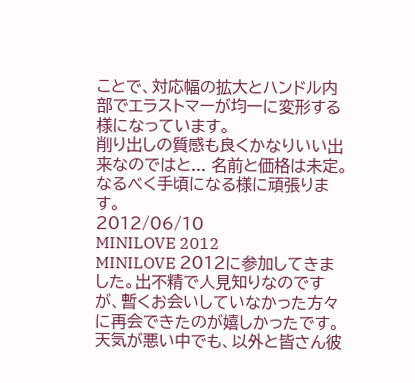ことで、対応幅の拡大とハンドル内部でエラストマーが均一に変形する様になっています。
削り出しの質感も良くかなりいい出来なのではと... 名前と価格は未定。なるべく手頃になる様に頑張ります。
2012/06/10
MINILOVE 2012
MINILOVE 2012に参加してきました。出不精で人見知りなのですが、暫くお会いしていなかった方々に再会できたのが嬉しかったです。天気が悪い中でも、以外と皆さん彼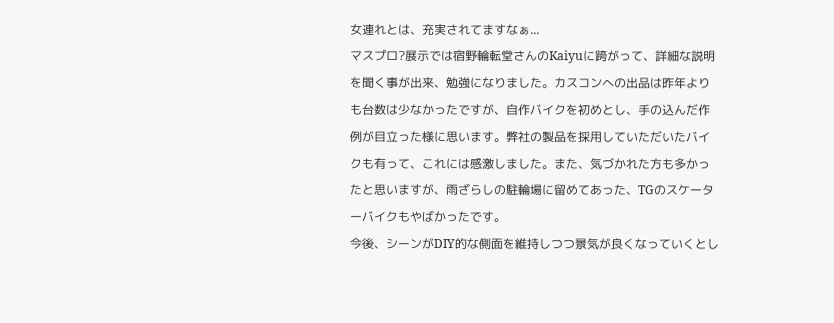女連れとは、充実されてますなぁ...
マスプロ?展示では宿野輪転堂さんのKaiyuに跨がって、詳細な説明を聞く事が出来、勉強になりました。カスコンへの出品は昨年よりも台数は少なかったですが、自作バイクを初めとし、手の込んだ作例が目立った様に思います。弊社の製品を採用していただいたバイクも有って、これには感激しました。また、気づかれた方も多かったと思いますが、雨ざらしの駐輪場に留めてあった、TGのスケーターバイクもやばかったです。
今後、シーンがDIY的な側面を維持しつつ景気が良くなっていくとし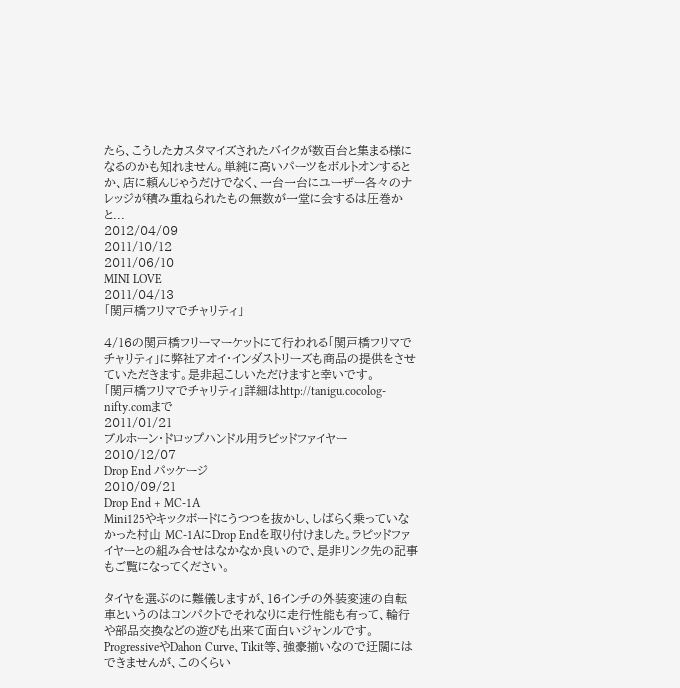たら、こうしたカスタマイズされたバイクが数百台と集まる様になるのかも知れません。単純に高いパーツをボルトオンするとか、店に頼んじゃうだけでなく、一台一台にユーザー各々のナレッジが積み重ねられたもの無数が一堂に会するは圧巻かと...
2012/04/09
2011/10/12
2011/06/10
MINI LOVE
2011/04/13
「関戸橋フリマでチャリティ」

4/16の関戸橋フリーマーケットにて行われる「関戸橋フリマでチャリティ」に弊社アオイ・インダストリーズも商品の提供をさせていただきます。是非起こしいただけますと幸いです。
「関戸橋フリマでチャリティ」詳細はhttp://tanigu.cocolog-nifty.comまで
2011/01/21
ブルホーン・ドロップハンドル用ラピッドファイヤー
2010/12/07
Drop End パッケージ
2010/09/21
Drop End + MC-1A
Mini125やキックボードにうつつを抜かし、しばらく乗っていなかった村山 MC-1AにDrop Endを取り付けました。ラピッドファイヤーとの組み合せはなかなか良いので、是非リンク先の記事もご覧になってください。

タイヤを選ぶのに難儀しますが、16インチの外装変速の自転車というのはコンパクトでそれなりに走行性能も有って、輪行や部品交換などの遊びも出来て面白いジャンルです。ProgressiveやDahon Curve、Tikit等、強豪揃いなので迂闊にはできませんが、このくらい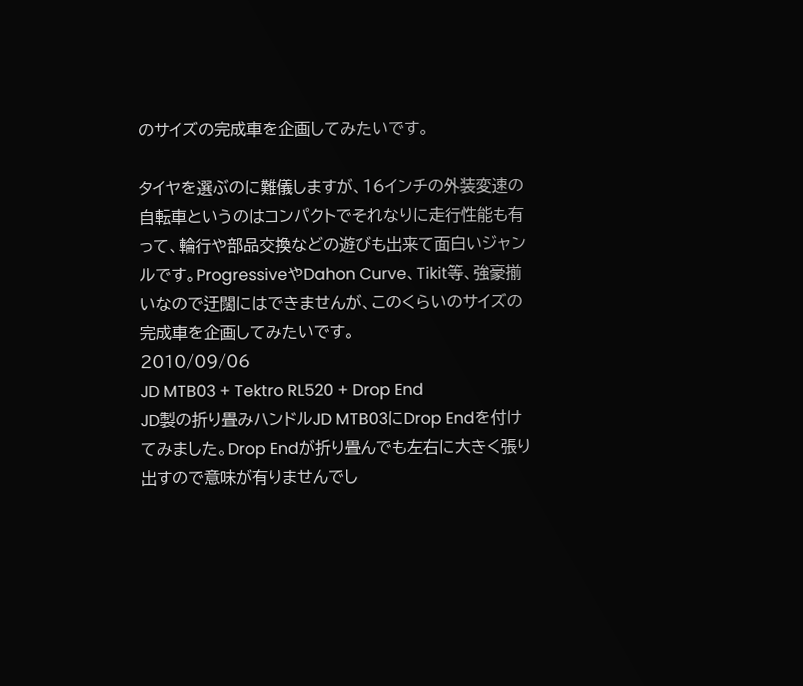のサイズの完成車を企画してみたいです。

タイヤを選ぶのに難儀しますが、16インチの外装変速の自転車というのはコンパクトでそれなりに走行性能も有って、輪行や部品交換などの遊びも出来て面白いジャンルです。ProgressiveやDahon Curve、Tikit等、強豪揃いなので迂闊にはできませんが、このくらいのサイズの完成車を企画してみたいです。
2010/09/06
JD MTB03 + Tektro RL520 + Drop End
JD製の折り畳みハンドルJD MTB03にDrop Endを付けてみました。Drop Endが折り畳んでも左右に大きく張り出すので意味が有りませんでし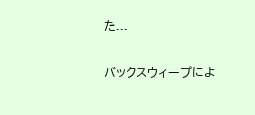た...

バックスウィープによ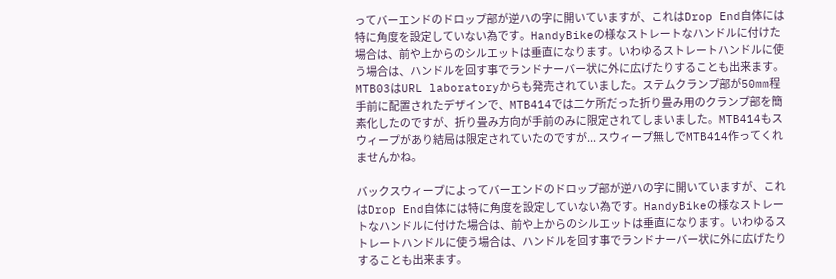ってバーエンドのドロップ部が逆ハの字に開いていますが、これはDrop End自体には特に角度を設定していない為です。HandyBikeの様なストレートなハンドルに付けた場合は、前や上からのシルエットは垂直になります。いわゆるストレートハンドルに使う場合は、ハンドルを回す事でランドナーバー状に外に広げたりすることも出来ます。
MTB03はURL laboratoryからも発売されていました。ステムクランプ部が50mm程手前に配置されたデザインで、MTB414では二ケ所だった折り畳み用のクランプ部を簡素化したのですが、折り畳み方向が手前のみに限定されてしまいました。MTB414もスウィープがあり結局は限定されていたのですが... スウィープ無しでMTB414作ってくれませんかね。

バックスウィープによってバーエンドのドロップ部が逆ハの字に開いていますが、これはDrop End自体には特に角度を設定していない為です。HandyBikeの様なストレートなハンドルに付けた場合は、前や上からのシルエットは垂直になります。いわゆるストレートハンドルに使う場合は、ハンドルを回す事でランドナーバー状に外に広げたりすることも出来ます。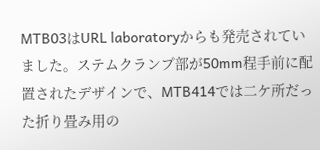MTB03はURL laboratoryからも発売されていました。ステムクランプ部が50mm程手前に配置されたデザインで、MTB414では二ケ所だった折り畳み用の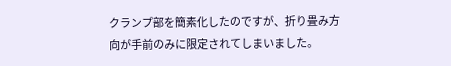クランプ部を簡素化したのですが、折り畳み方向が手前のみに限定されてしまいました。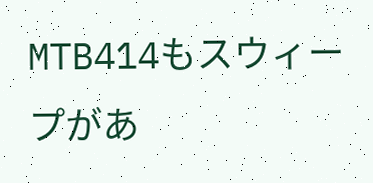MTB414もスウィープがあ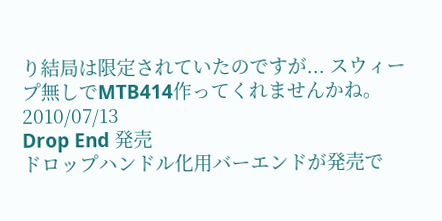り結局は限定されていたのですが... スウィープ無しでMTB414作ってくれませんかね。
2010/07/13
Drop End 発売
ドロップハンドル化用バーエンドが発売で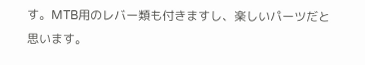す。MTB用のレバー類も付きますし、楽しいパーツだと思います。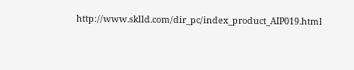http://www.sklld.com/dir_pc/index_product_AIP019.html